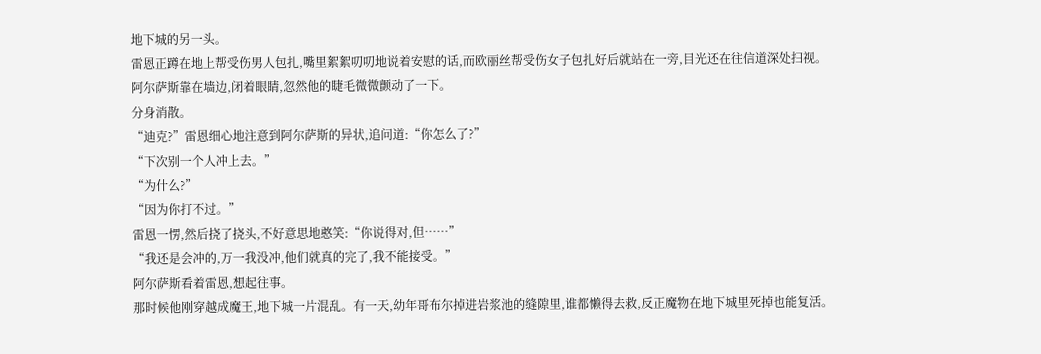地下城的另一头。
雷恩正蹲在地上帮受伤男人包扎,嘴里絮絮叨叨地说着安慰的话,而欧丽丝帮受伤女子包扎好后就站在一旁,目光还在往信道深处扫视。
阿尔萨斯靠在墙边,闭着眼睛,忽然他的睫毛微微颤动了一下。
分身消散。
“迪克?”雷恩细心地注意到阿尔萨斯的异状,追问道:“你怎么了?”
“下次别一个人冲上去。”
“为什么?”
“因为你打不过。”
雷恩一愣,然后挠了挠头,不好意思地憨笑:“你说得对,但……”
“我还是会冲的,万一我没冲,他们就真的完了,我不能接受。”
阿尔萨斯看着雷恩,想起往事。
那时候他刚穿越成魔王,地下城一片混乱。有一天,幼年哥布尔掉进岩浆池的缝隙里,谁都懒得去救,反正魔物在地下城里死掉也能复活。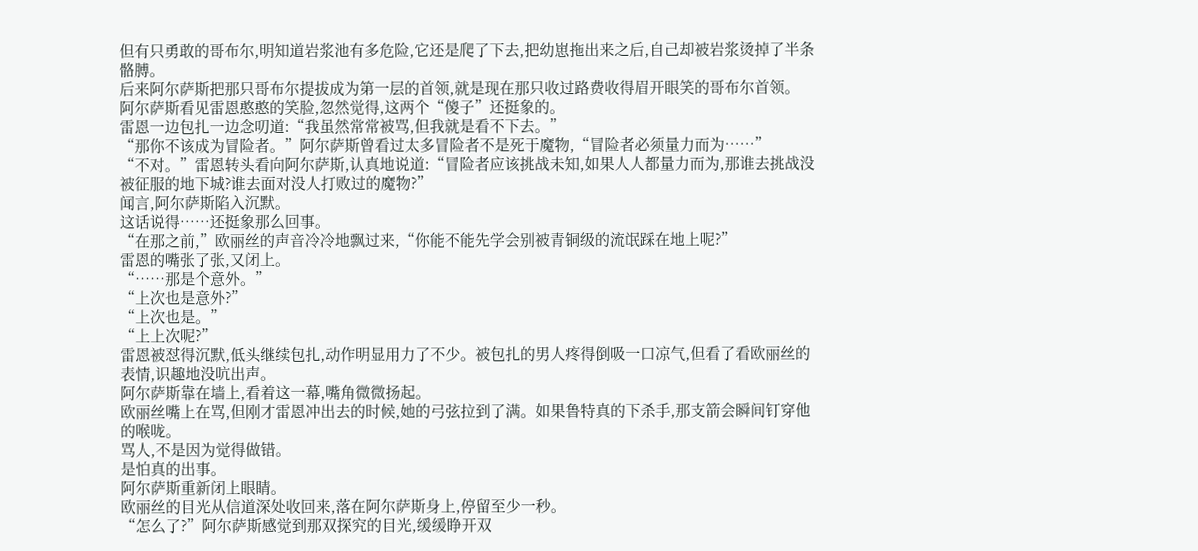但有只勇敢的哥布尔,明知道岩浆池有多危险,它还是爬了下去,把幼崽拖出来之后,自己却被岩浆烫掉了半条骼膊。
后来阿尔萨斯把那只哥布尔提拔成为第一层的首领,就是现在那只收过路费收得眉开眼笑的哥布尔首领。
阿尔萨斯看见雷恩憨憨的笑脸,忽然觉得,这两个“傻子”还挺象的。
雷恩一边包扎一边念叨道:“我虽然常常被骂,但我就是看不下去。”
“那你不该成为冒险者。”阿尔萨斯曾看过太多冒险者不是死于魔物,“冒险者必须量力而为……”
“不对。”雷恩转头看向阿尔萨斯,认真地说道:“冒险者应该挑战未知,如果人人都量力而为,那谁去挑战没被征服的地下城?谁去面对没人打败过的魔物?”
闻言,阿尔萨斯陷入沉默。
这话说得……还挺象那么回事。
“在那之前,”欧丽丝的声音冷冷地飘过来,“你能不能先学会别被青铜级的流氓踩在地上呢?”
雷恩的嘴张了张,又闭上。
“……那是个意外。”
“上次也是意外?”
“上次也是。”
“上上次呢?”
雷恩被怼得沉默,低头继续包扎,动作明显用力了不少。被包扎的男人疼得倒吸一口凉气,但看了看欧丽丝的表情,识趣地没吭出声。
阿尔萨斯靠在墙上,看着这一幕,嘴角微微扬起。
欧丽丝嘴上在骂,但刚才雷恩冲出去的时候,她的弓弦拉到了满。如果鲁特真的下杀手,那支箭会瞬间钉穿他的喉咙。
骂人,不是因为觉得做错。
是怕真的出事。
阿尔萨斯重新闭上眼睛。
欧丽丝的目光从信道深处收回来,落在阿尔萨斯身上,停留至少一秒。
“怎么了?”阿尔萨斯感觉到那双探究的目光,缓缓睁开双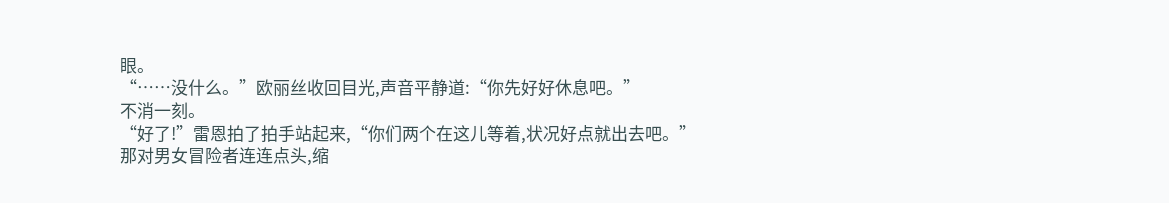眼。
“……没什么。”欧丽丝收回目光,声音平静道:“你先好好休息吧。”
不消一刻。
“好了!”雷恩拍了拍手站起来,“你们两个在这儿等着,状况好点就出去吧。”
那对男女冒险者连连点头,缩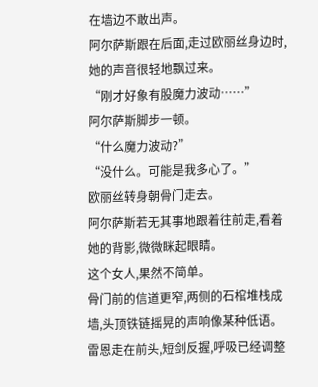在墙边不敢出声。
阿尔萨斯跟在后面,走过欧丽丝身边时,她的声音很轻地飘过来。
“刚才好象有股魔力波动……”
阿尔萨斯脚步一顿。
“什么魔力波动?”
“没什么。可能是我多心了。”
欧丽丝转身朝骨门走去。
阿尔萨斯若无其事地跟着往前走,看着她的背影,微微眯起眼睛。
这个女人,果然不简单。
骨门前的信道更窄,两侧的石棺堆栈成墙,头顶铁链摇晃的声响像某种低语。
雷恩走在前头,短剑反握,呼吸已经调整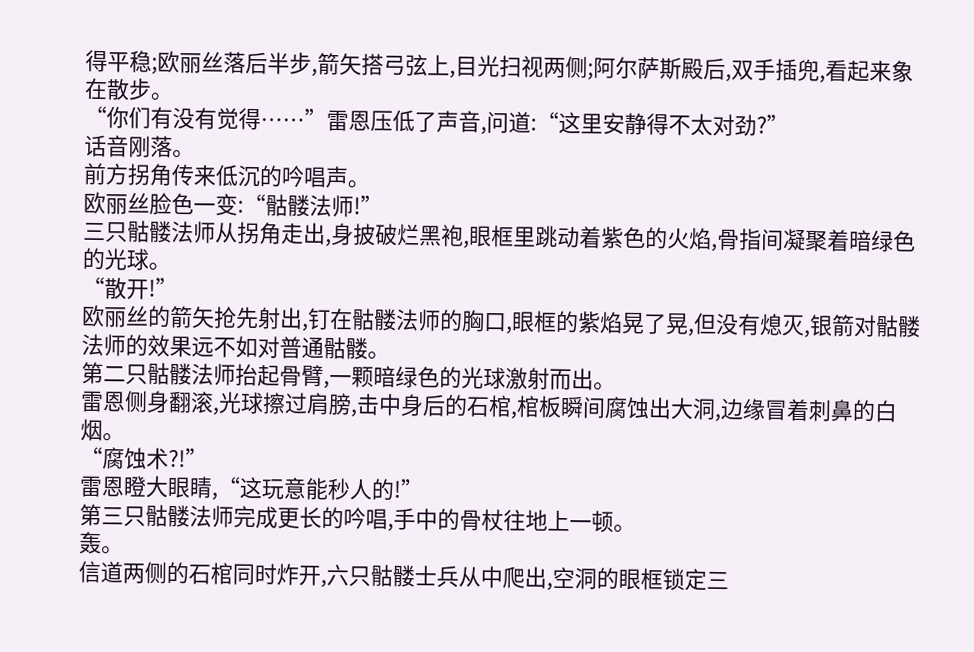得平稳;欧丽丝落后半步,箭矢搭弓弦上,目光扫视两侧;阿尔萨斯殿后,双手插兜,看起来象在散步。
“你们有没有觉得……”雷恩压低了声音,问道:“这里安静得不太对劲?”
话音刚落。
前方拐角传来低沉的吟唱声。
欧丽丝脸色一变:“骷髅法师!”
三只骷髅法师从拐角走出,身披破烂黑袍,眼框里跳动着紫色的火焰,骨指间凝聚着暗绿色的光球。
“散开!”
欧丽丝的箭矢抢先射出,钉在骷髅法师的胸口,眼框的紫焰晃了晃,但没有熄灭,银箭对骷髅法师的效果远不如对普通骷髅。
第二只骷髅法师抬起骨臂,一颗暗绿色的光球激射而出。
雷恩侧身翻滚,光球擦过肩膀,击中身后的石棺,棺板瞬间腐蚀出大洞,边缘冒着刺鼻的白烟。
“腐蚀术?!”
雷恩瞪大眼睛,“这玩意能秒人的!”
第三只骷髅法师完成更长的吟唱,手中的骨杖往地上一顿。
轰。
信道两侧的石棺同时炸开,六只骷髅士兵从中爬出,空洞的眼框锁定三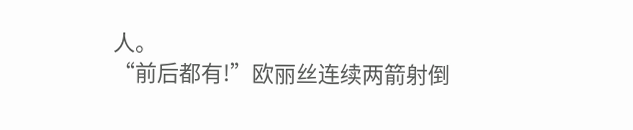人。
“前后都有!”欧丽丝连续两箭射倒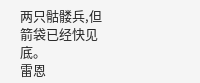两只骷髅兵,但箭袋已经快见底。
雷恩